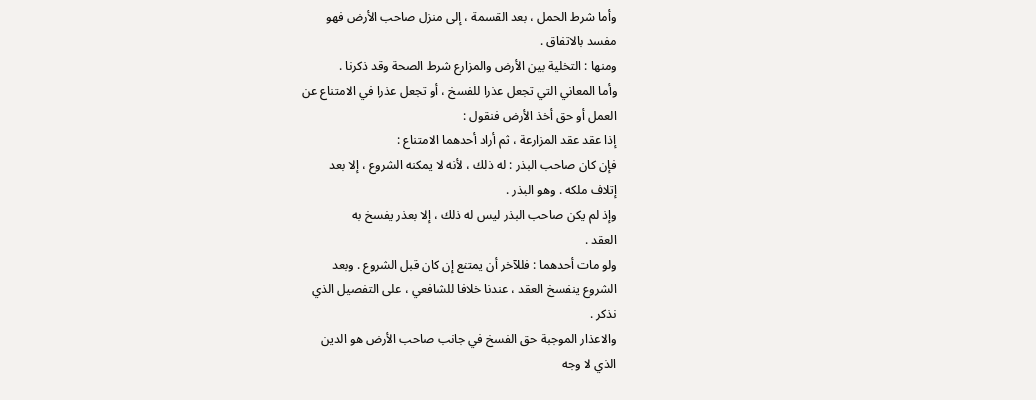وأما شرط الحمل ، بعد القسمة ، إلى منزل صاحب الأرض فهو
مفسد بالاتفاق .
ومنها : التخلية بين الأرض والمزارع شرط الصحة وقد ذكرنا .
وأما المعاني التي تجعل عذرا للفسخ ، أو تجعل عذرا في الامتناع عن
العمل أو حق أخذ الأرض فنقول :
إذا عقد عقد المزارعة ، ثم أراد أحدهما الامتناع :
فإن كان صاحب البذر : له ذلك ، لأنه لا يمكنه الشروع ، إلا بعد
إتلاف ملكه . وهو البذر .
وإذ لم يكن صاحب البذر ليس له ذلك ، إلا بعذر يفسخ به
العقد .
ولو مات أحدهما : فللآخر أن يمتنع إن كان قبل الشروع . وبعد
الشروع ينفسخ العقد ، عندنا خلافا للشافعي ، على التفصيل الذي
نذكر .
والاعذار الموجبة حق الفسخ في جانب صاحب الأرض هو الدين
الذي لا وجه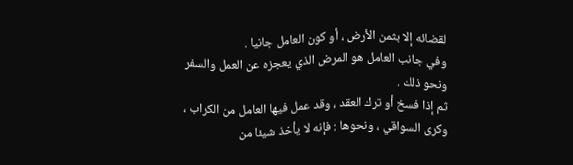لقضائه إلا بثمن الأرض ، أو كون العامل جانيا .
وفي جانب العامل هو المرض الذي يعجزه عن العمل والسفر
ونحو ذلك .
ثم إذا فسخ أو ترك العقد ، وقد عمل فيها العامل من الكراب ،
وكرى السواقي ، ونحوها : فإنه لا يأخذ شيئا من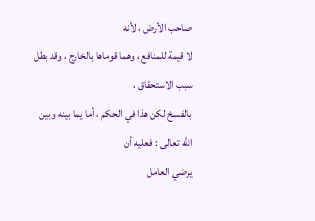صاحب الأرض ، لأنه
لا قيمة للمنافع ، وهما قوماها بالخارج ، وقد بطل سبب الاستحقاق ،
بالفسخ لكن هذا في الحكم ، أما يما بينه وبين الله تعالى : فعليه أن
يرضي العامل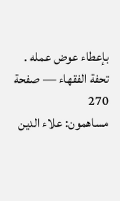بإعطاء عوض عمله .
تحفة الفقهاء — صفحة 270
مساهمون: علاء الدين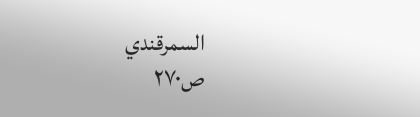السمرقندي
ص٢٧٠